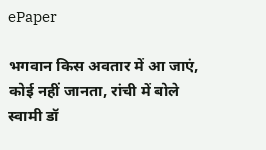ePaper

भगवान किस अवतार में आ जाएं, कोई नहीं जानता, रांची में बोले स्वामी डॉ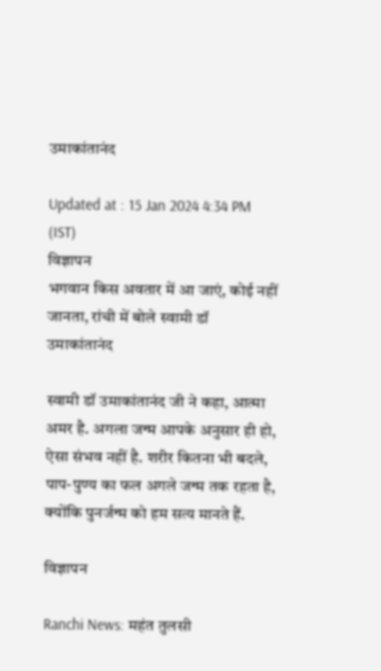उमाकांतानंद

Updated at : 15 Jan 2024 4:34 PM (IST)
विज्ञापन
भगवान किस अवतार में आ जाएं, कोई नहीं जानता, रांची में बोले स्वामी डॉ उमाकांतानंद

स्वामी डॉ उमाकांतानंद जी ने कहा, आत्मा अमर है. अगला जन्म आपके अनुसार ही हो, ऐसा संभव नहीं है. शरीर कितना भी बदले, पाप-पुण्य का फल अगले जन्म तक रहता है, क्योंकि पुनर्जन्म को हम सत्य मानते हैं.

विज्ञापन

Ranchi News: महंत तुलसी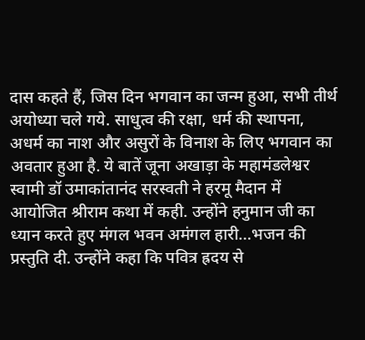दास कहते हैं, जिस दिन भगवान का जन्म हुआ, सभी तीर्थ अयोध्या चले गये. साधुत्व की रक्षा, धर्म की स्थापना, अधर्म का नाश और असुरों के विनाश के लिए भगवान का अवतार हुआ है. ये बातें जूना अखाड़ा के महामंडलेश्वर स्वामी डॉ उमाकांतानंद सरस्वती ने हरमू मैदान में आयोजित श्रीराम कथा में कही. उन्होंने हनुमान जी का ध्यान करते हुए मंगल भवन अमंगल हारी…भजन की प्रस्तुति दी. उन्होंने कहा कि पवित्र ह्रदय से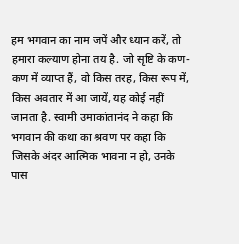हम भगवान का नाम जपें और ध्यान करें, तो हमारा कल्याण होना तय है. जो सृष्टि के कण-कण में व्याप्त हैं, वो किस तरह, किस रूप में, किस अवतार में आ जायें, यह कोई नहीं जानता है. स्वामी उमाकांतानंद ने कहा कि भगवान की कथा का श्रवण पर कहा कि जिसके अंदर आत्मिक भावना न हो, उनके पास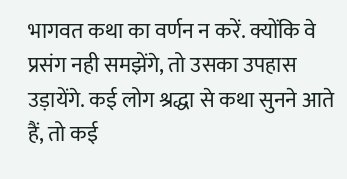भागवत कथा का वर्णन न करें. क्योंकि वे प्रसंग नही समझेंगे, तो उसका उपहास उड़ायेंगे. कई लोग श्रद्धा से कथा सुनने आते हैं, तो कई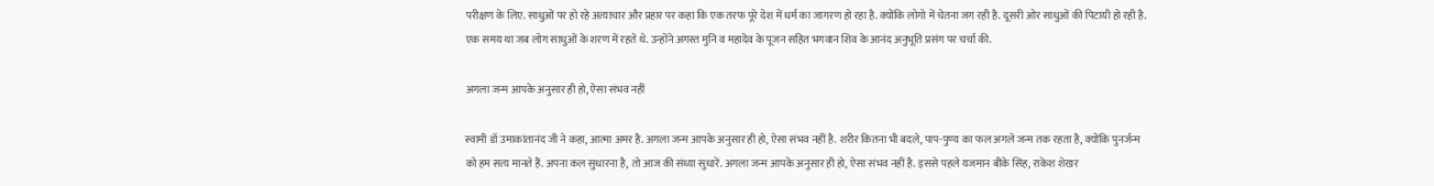परीक्षण के लिए. साधुओं पर हो रहे अत्याचार और प्रहार पर कहा कि एक तरफ पूरे देश में धर्म का जागरण हो रहा है. क्योंकि लोगो में चेतना जग रही है. दूसरी ओर साधुओं की पिटायी हो रही है. एक समय था जब लोग साधुओं के शरण में रहते थे. उन्होंने अगस्त मुनि व महादेव के पूजन सहित भगवान शिव के आनंद अनुभूति प्रसंग पर चर्चा की.

अगला जन्म आपके अनुसार ही हो, ऐसा संभव नहीं

स्वामी डॉ उमाकांतानंद जी ने कहा, आत्मा अमर है. अगला जन्म आपके अनुसार ही हो, ऐसा संभव नहीं है. शरीर कितना भी बदले, पाप-पुण्य का फल अगले जन्म तक रहता है, क्योंकि पुनर्जन्म को हम सत्य मानते हैं. अपना कल सुधारना है, तो आज की संध्या सुधारें. अगला जन्म आपके अनुसार ही हो, ऐसा संभव नहीं है. इससे पहले यजमान बीके सिंह, राकेश शेखर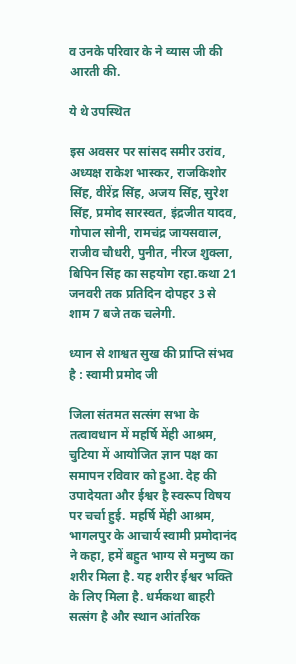व उनके परिवार के ने व्यास जी की आरती की.

ये थे उपस्थित

इस अवसर पर सांसद समीर उरांव, अध्यक्ष राकेश भास्कर, राजकिशोर सिंह, वीरेंद्र सिंह, अजय सिंह, सुरेश सिंह, प्रमोद सारस्वत, इंद्रजीत यादव, गोपाल सोनी, रामचंद्र जायसवाल, राजीव चौधरी, पुनीत, नीरज शुक्ला, बिपिन सिंह का सहयोग रहा.कथा 21 जनवरी तक प्रतिदिन दोपहर 3 से शाम 7 बजे तक चलेगी.

ध्यान से शाश्वत सुख की प्राप्ति संभव है : स्वामी प्रमोद जी

जिला संतमत सत्संग सभा के तत्वावधान में महर्षि मेंही आश्रम, चुटिया में आयोजित ज्ञान पक्ष का समापन रविवार को हुआ. देह की उपादेयता और ईश्वर है स्वरूप विषय पर चर्चा हुई. महर्षि मेंही आश्रम, भागलपुर के आचार्य स्वामी प्रमोदानंद ने कहा, हमें बहुत भाग्य से मनुष्य का शरीर मिला है. यह शरीर ईश्वर भक्ति के लिए मिला है. धर्मकथा बाहरी सत्संग है और स्थान आंतरिक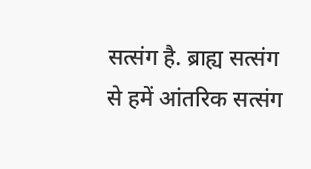सत्संग है. ब्राह्य सत्संग से हमें आंतरिक सत्संग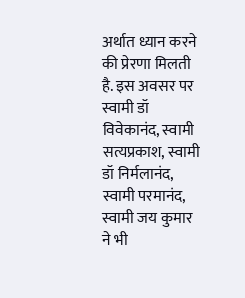अर्थात ध्यान करने की प्रेरणा मिलती है. इस अवसर पर स्वामी डॉ विवेकानंद, स्वामी सत्यप्रकाश, स्वामी डॉ निर्मलानंद, स्वामी परमानंद, स्वामी जय कुमार ने भी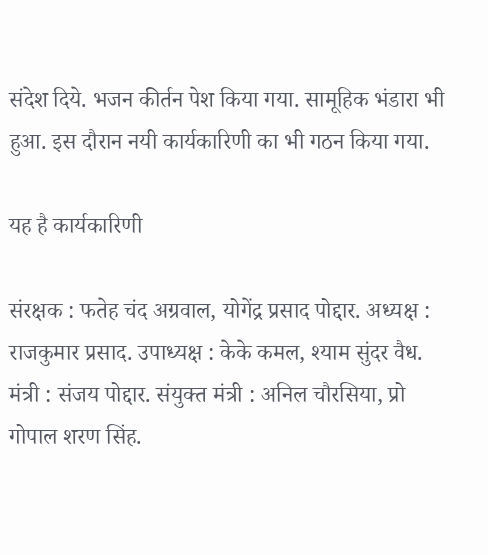संदेश दिये. भजन कीर्तन पेश किया गया. सामूहिक भंडारा भी हुआ. इस दौरान नयी कार्यकारिणी का भी गठन किया गया.

यह है कार्यकारिणी

संरक्षक : फतेह चंद अग्रवाल, योगेंद्र प्रसाद पोद्दार. अध्यक्ष : राजकुमार प्रसाद. उपाध्यक्ष : केके कमल, श्याम सुंदर वैध. मंत्री : संजय पोद्दार. संयुक्त मंत्री : अनिल चौरसिया, प्रो गोपाल शरण सिंह.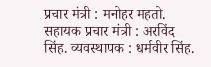प्रचार मंत्री : मनोहर महतो. सहायक प्रचार मंत्री : अरविंद सिंह. व्यवस्थापक : धर्मवीर सिंह.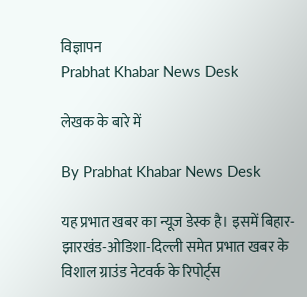विज्ञापन
Prabhat Khabar News Desk

लेखक के बारे में

By Prabhat Khabar News Desk

यह प्रभात खबर का न्यूज डेस्क है। इसमें बिहार-झारखंड-ओडिशा-दिल्‍ली समेत प्रभात खबर के विशाल ग्राउंड नेटवर्क के रिपोर्ट्स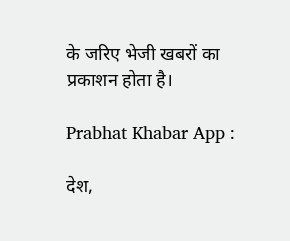के जरिए भेजी खबरों का प्रकाशन होता है।

Prabhat Khabar App :

देश,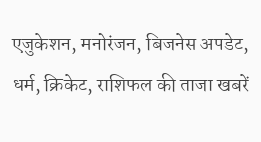एजुकेशन, मनोरंजन, बिजनेस अपडेट, धर्म, क्रिकेट, राशिफल की ताजा खबरें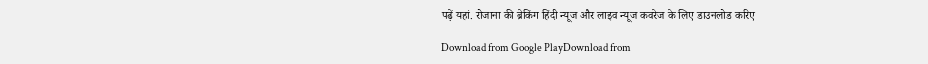पढ़ें यहां. रोजाना की ब्रेकिंग हिंदी न्यूज और लाइव न्यूज कवरेज के लिए डाउनलोड करिए

Download from Google PlayDownload from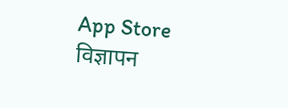App Store
विज्ञापन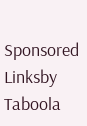Sponsored Linksby Taboola